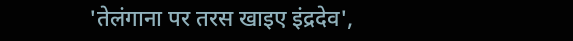'तेलंगाना पर तरस खाइए इंद्रदेव',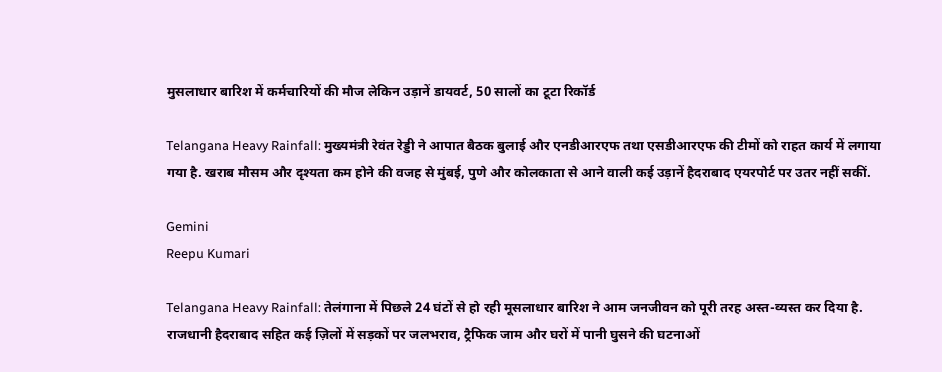मुसलाधार बारिश में कर्मचारियों की मौज लेकिन उड़ानें डायवर्ट, 50 सालों का टूटा रिकॉर्ड

Telangana Heavy Rainfall: मुख्यमंत्री रेवंत रेड्डी ने आपात बैठक बुलाई और एनडीआरएफ तथा एसडीआरएफ की टीमों को राहत कार्य में लगाया गया है. खराब मौसम और दृश्यता कम होने की वजह से मुंबई, पुणे और कोलकाता से आने वाली कई उड़ानें हैदराबाद एयरपोर्ट पर उतर नहीं सकीं.

Gemini
Reepu Kumari

Telangana Heavy Rainfall: तेलंगाना में पिछले 24 घंटों से हो रही मूसलाधार बारिश ने आम जनजीवन को पूरी तरह अस्त-व्यस्त कर दिया है. राजधानी हैदराबाद सहित कई ज़िलों में सड़कों पर जलभराव, ट्रैफिक जाम और घरों में पानी घुसने की घटनाओं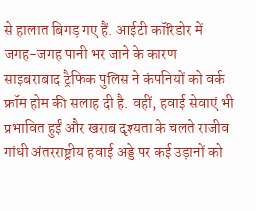से हालात बिगड़ गए हैं. आईटी कॉरिडोर में जगह-जगह पानी भर जाने के कारण साइबराबाद ट्रैफिक पुलिस ने कंपनियों को वर्क फ्रॉम होम की सलाह दी है. वहीं, हवाई सेवाएं भी प्रभावित हुईं और खराब दृश्यता के चलते राजीव गांधी अंतरराष्ट्रीय हवाई अड्डे पर कई उड़ानों को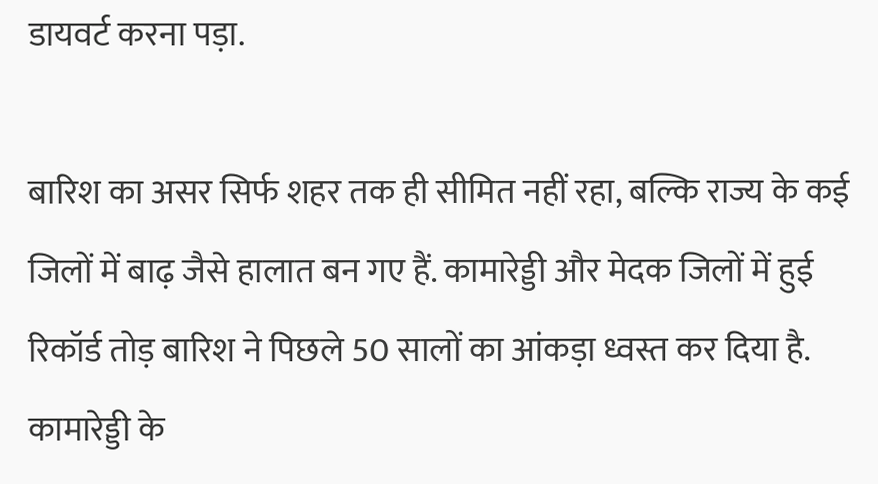डायवर्ट करना पड़ा.

बारिश का असर सिर्फ शहर तक ही सीमित नहीं रहा, बल्कि राज्य के कई जिलों में बाढ़ जैसे हालात बन गए हैं. कामारेड्डी और मेदक जिलों में हुई रिकॉर्ड तोड़ बारिश ने पिछले 50 सालों का आंकड़ा ध्वस्त कर दिया है. कामारेड्डी के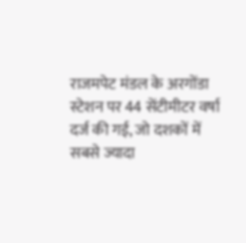राजमपेट मंडल के अरगोंडा स्टेशन पर 44 सेंटीमीटर वर्षा दर्ज की गई, जो दशकों में सबसे ज्यादा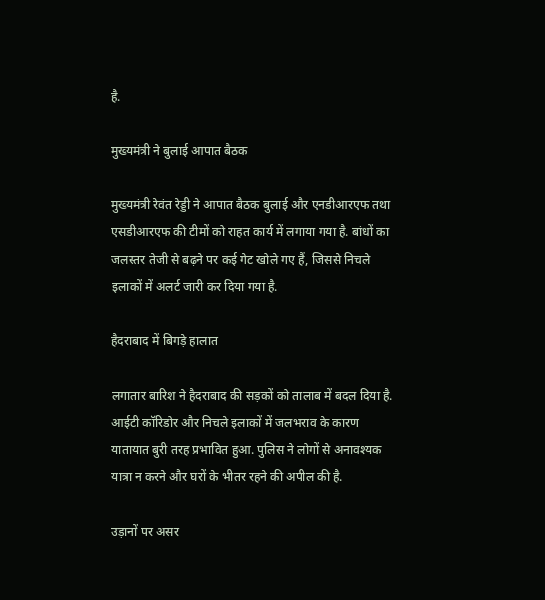है.

मुख्यमंत्री ने बुलाई आपात बैठक

मुख्यमंत्री रेवंत रेड्डी ने आपात बैठक बुलाई और एनडीआरएफ तथा एसडीआरएफ की टीमों को राहत कार्य में लगाया गया है. बांधों का जलस्तर तेजी से बढ़ने पर कई गेट खोले गए हैं, जिससे निचले इलाकों में अलर्ट जारी कर दिया गया है.

हैदराबाद में बिगड़े हालात

लगातार बारिश ने हैदराबाद की सड़कों को तालाब में बदल दिया है. आईटी कॉरिडोर और निचले इलाकों में जलभराव के कारण यातायात बुरी तरह प्रभावित हुआ. पुलिस ने लोगों से अनावश्यक यात्रा न करने और घरों के भीतर रहने की अपील की है.

उड़ानों पर असर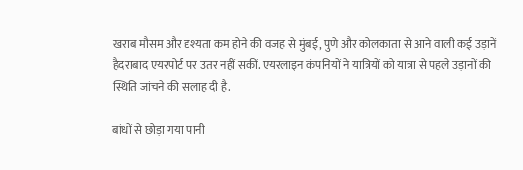खराब मौसम और दृश्यता कम होने की वजह से मुंबई, पुणे और कोलकाता से आने वाली कई उड़ानें हैदराबाद एयरपोर्ट पर उतर नहीं सकीं. एयरलाइन कंपनियों ने यात्रियों को यात्रा से पहले उड़ानों की स्थिति जांचने की सलाह दी है.

बांधों से छोड़ा गया पानी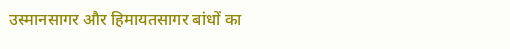उस्मानसागर और हिमायतसागर बांधों का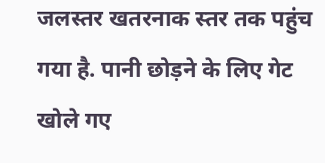जलस्तर खतरनाक स्तर तक पहुंच गया है. पानी छोड़ने के लिए गेट खोले गए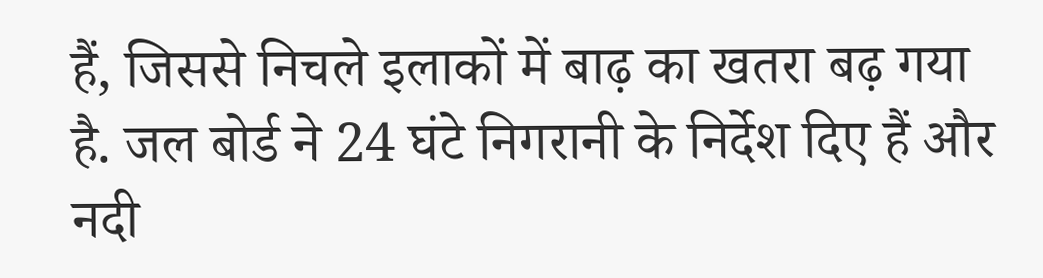हैं, जिससे निचले इलाकों में बाढ़ का खतरा बढ़ गया है. जल बोर्ड ने 24 घंटे निगरानी के निर्देश दिए हैं और नदी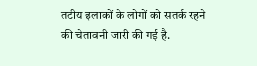तटीय इलाकों के लोगों को सतर्क रहने की चेतावनी जारी की गई है.